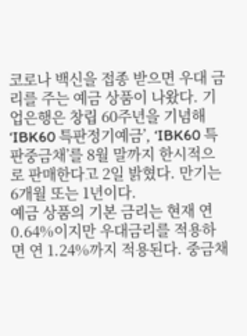코로나 백신을 접종 받으면 우대 금리를 주는 예금 상품이 나왔다. 기업은행은 창립 60주년을 기념해 ‘IBK60 특판정기예금’, ‘IBK60 특판중금채’를 8월 말까지 한시적으로 판매한다고 2일 밝혔다. 만기는 6개월 또는 1년이다.
예금 상품의 기본 금리는 현재 연 0.64%이지만 우대금리를 적용하면 연 1.24%까지 적용된다. 중금채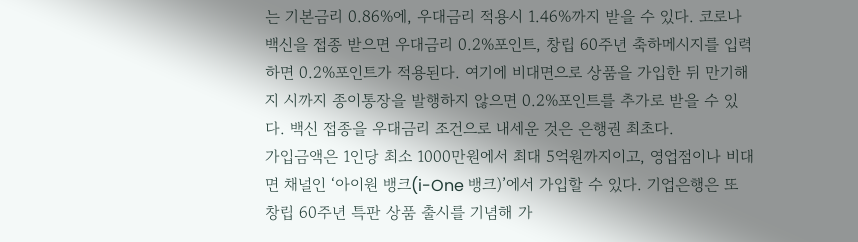는 기본금리 0.86%에, 우대금리 적용시 1.46%까지 받을 수 있다. 코로나 백신을 접종 받으면 우대금리 0.2%포인트, 창립 60주년 축하메시지를 입력하면 0.2%포인트가 적용된다. 여기에 비대면으로 상품을 가입한 뒤 만기해지 시까지 종이통장을 발행하지 않으면 0.2%포인트를 추가로 받을 수 있다. 백신 접종을 우대금리 조건으로 내세운 것은 은행권 최초다.
가입금액은 1인당 최소 1000만원에서 최대 5억원까지이고, 영업점이나 비대면 채널인 ‘아이원 뱅크(i-One 뱅크)’에서 가입할 수 있다. 기업은행은 또 창립 60주년 특판 상품 출시를 기념해 가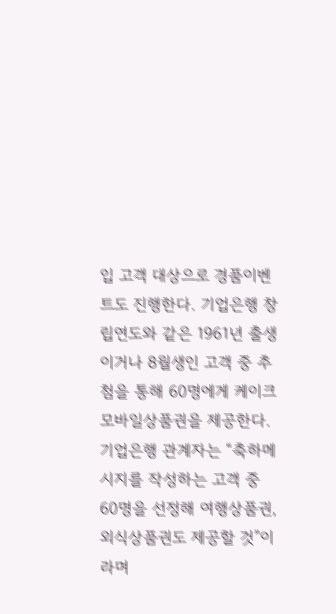입 고객 대상으로 경품이벤트도 진행한다. 기업은행 창립연도와 같은 1961년 출생이거나 8월생인 고객 중 추첨을 통해 60명에게 케이크 모바일상품권을 제공한다.
기업은행 관계자는 “축하메시지를 작성하는 고객 중 60명을 선정해 여행상품권, 외식상품권도 제공할 것”이라며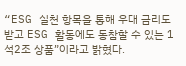“ESG 실천 항목을 통해 우대 금리도 받고 ESG 활동에도 동참할 수 있는 1석2조 상품”이라고 밝혔다.